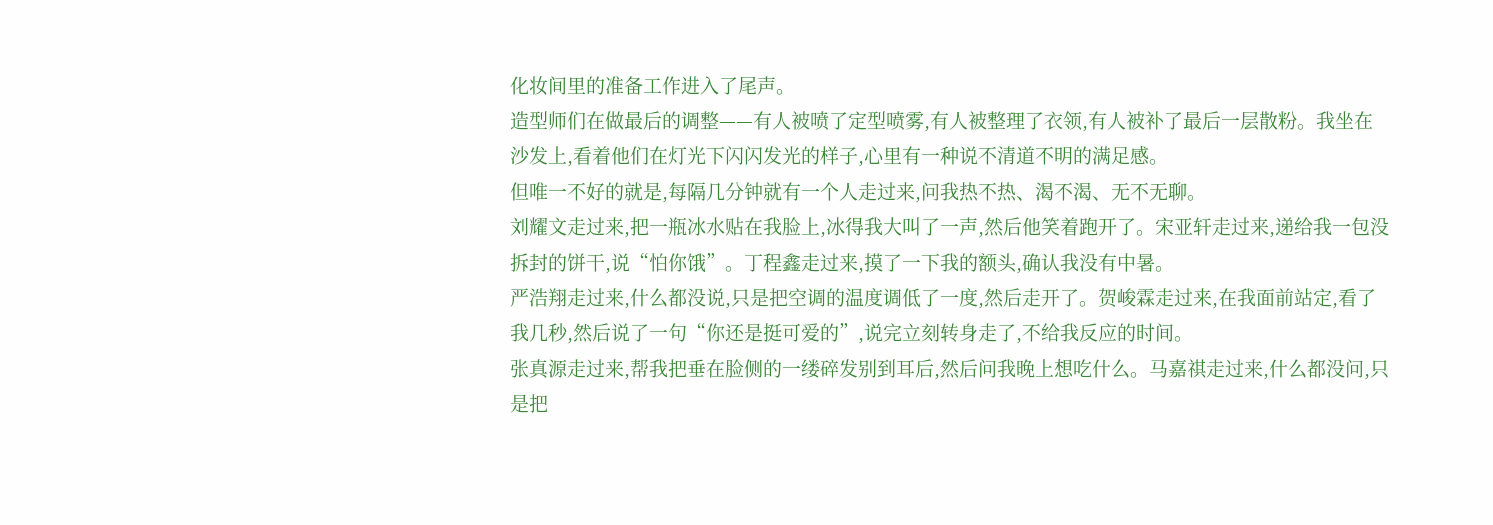化妆间里的准备工作进入了尾声。
造型师们在做最后的调整——有人被喷了定型喷雾,有人被整理了衣领,有人被补了最后一层散粉。我坐在沙发上,看着他们在灯光下闪闪发光的样子,心里有一种说不清道不明的满足感。
但唯一不好的就是,每隔几分钟就有一个人走过来,问我热不热、渴不渴、无不无聊。
刘耀文走过来,把一瓶冰水贴在我脸上,冰得我大叫了一声,然后他笑着跑开了。宋亚轩走过来,递给我一包没拆封的饼干,说“怕你饿”。丁程鑫走过来,摸了一下我的额头,确认我没有中暑。
严浩翔走过来,什么都没说,只是把空调的温度调低了一度,然后走开了。贺峻霖走过来,在我面前站定,看了我几秒,然后说了一句“你还是挺可爱的”,说完立刻转身走了,不给我反应的时间。
张真源走过来,帮我把垂在脸侧的一缕碎发别到耳后,然后问我晚上想吃什么。马嘉祺走过来,什么都没问,只是把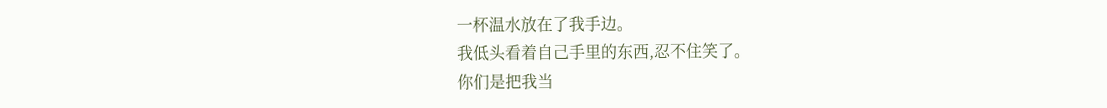一杯温水放在了我手边。
我低头看着自己手里的东西,忍不住笑了。
你们是把我当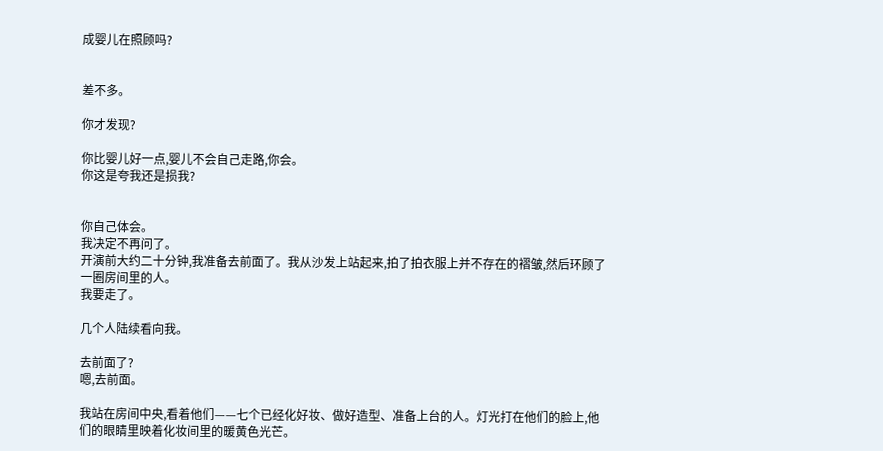成婴儿在照顾吗?


差不多。

你才发现?

你比婴儿好一点,婴儿不会自己走路,你会。
你这是夸我还是损我?


你自己体会。
我决定不再问了。
开演前大约二十分钟,我准备去前面了。我从沙发上站起来,拍了拍衣服上并不存在的褶皱,然后环顾了一圈房间里的人。
我要走了。

几个人陆续看向我。

去前面了?
嗯,去前面。

我站在房间中央,看着他们——七个已经化好妆、做好造型、准备上台的人。灯光打在他们的脸上,他们的眼睛里映着化妆间里的暖黄色光芒。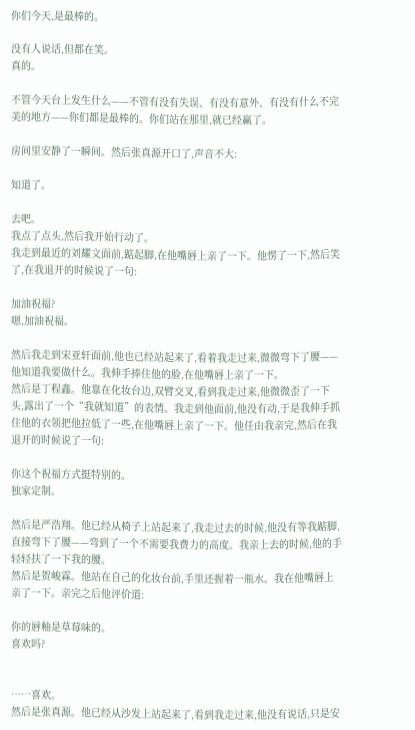你们今天,是最棒的。

没有人说话,但都在笑。
真的。

不管今天台上发生什么——不管有没有失误、有没有意外、有没有什么不完美的地方——你们都是最棒的。你们站在那里,就已经赢了。

房间里安静了一瞬间。然后张真源开口了,声音不大:

知道了。

去吧。
我点了点头,然后我开始行动了。
我走到最近的刘耀文面前,踮起脚,在他嘴唇上亲了一下。他愣了一下,然后笑了,在我退开的时候说了一句:

加油祝福?
嗯,加油祝福。

然后我走到宋亚轩面前,他也已经站起来了,看着我走过来,微微弯下了腰——他知道我要做什么。我伸手捧住他的脸,在他嘴唇上亲了一下。
然后是丁程鑫。他靠在化妆台边,双臂交叉,看到我走过来,他微微歪了一下头,露出了一个“我就知道”的表情。我走到他面前,他没有动,于是我伸手抓住他的衣领把他拉低了一些,在他嘴唇上亲了一下。他任由我亲完,然后在我退开的时候说了一句:

你这个祝福方式挺特别的。
独家定制。

然后是严浩翔。他已经从椅子上站起来了,我走过去的时候,他没有等我踮脚,直接弯下了腰——弯到了一个不需要我费力的高度。我亲上去的时候,他的手轻轻扶了一下我的腰。
然后是贺峻霖。他站在自己的化妆台前,手里还握着一瓶水。我在他嘴唇上亲了一下。亲完之后他评价道:

你的唇釉是草莓味的。
喜欢吗?


……喜欢。
然后是张真源。他已经从沙发上站起来了,看到我走过来,他没有说话,只是安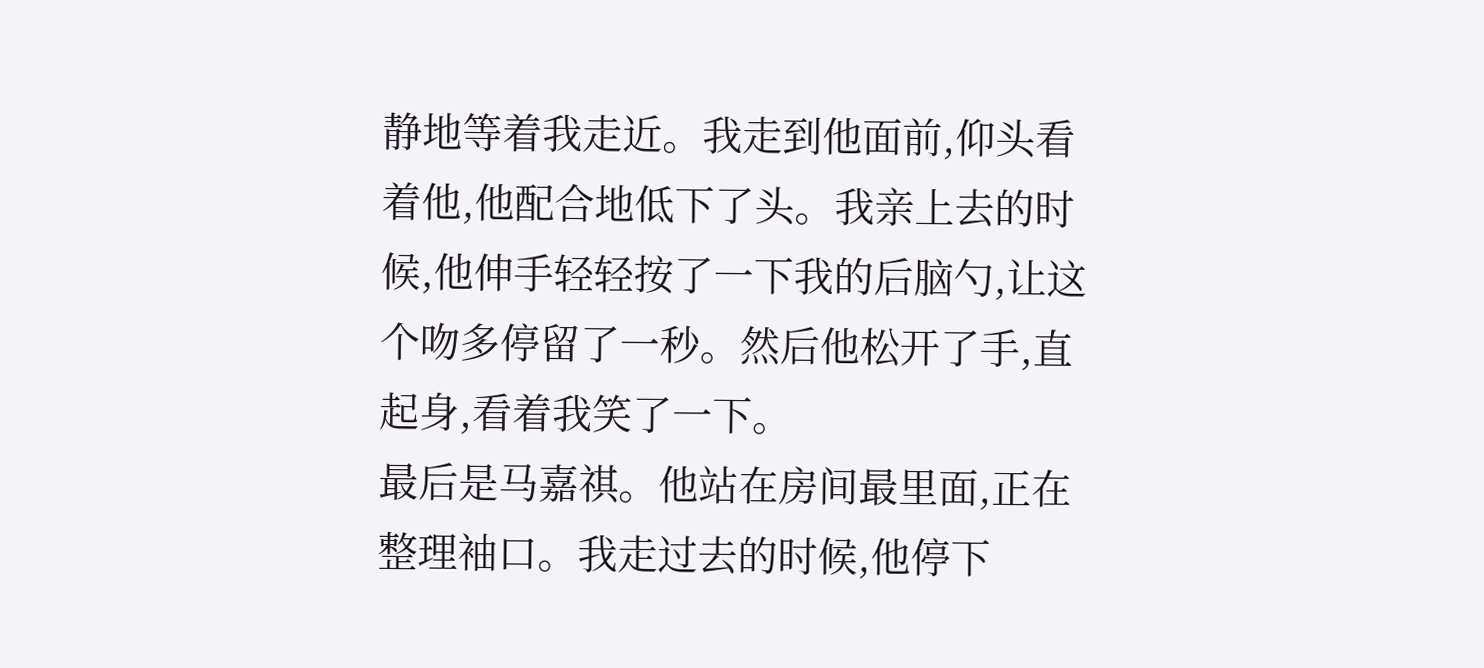静地等着我走近。我走到他面前,仰头看着他,他配合地低下了头。我亲上去的时候,他伸手轻轻按了一下我的后脑勺,让这个吻多停留了一秒。然后他松开了手,直起身,看着我笑了一下。
最后是马嘉祺。他站在房间最里面,正在整理袖口。我走过去的时候,他停下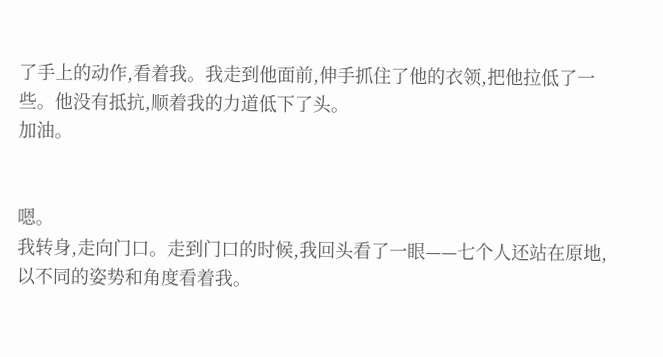了手上的动作,看着我。我走到他面前,伸手抓住了他的衣领,把他拉低了一些。他没有抵抗,顺着我的力道低下了头。
加油。


嗯。
我转身,走向门口。走到门口的时候,我回头看了一眼——七个人还站在原地,以不同的姿势和角度看着我。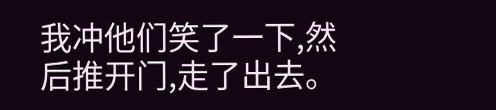我冲他们笑了一下,然后推开门,走了出去。